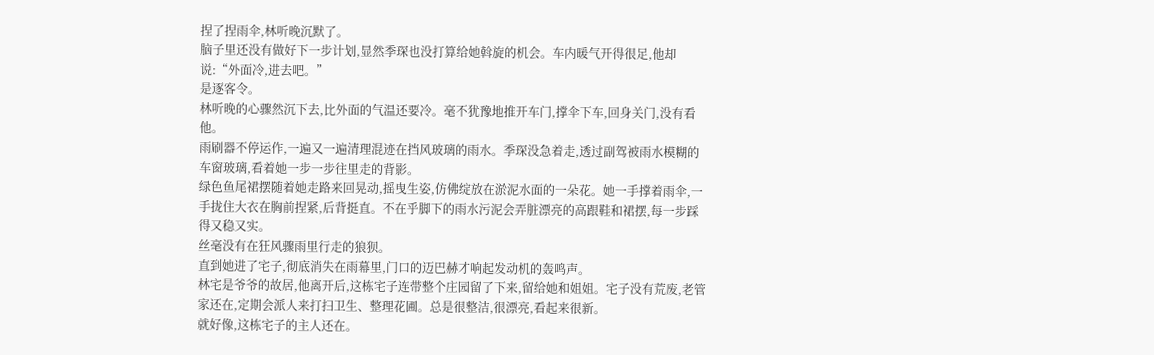捏了捏雨伞,林听晚沉默了。
脑子里还没有做好下一步计划,显然季琛也没打算给她斡旋的机会。车内暖气开得很足,他却说:“外面冷,进去吧。”
是逐客令。
林听晚的心骤然沉下去,比外面的气温还要冷。毫不犹豫地推开车门,撑伞下车,回身关门,没有看他。
雨刷器不停运作,一遍又一遍清理混迹在挡风玻璃的雨水。季琛没急着走,透过副驾被雨水模糊的车窗玻璃,看着她一步一步往里走的背影。
绿色鱼尾裙摆随着她走路来回晃动,摇曳生姿,仿佛绽放在淤泥水面的一朵花。她一手撑着雨伞,一手拢住大衣在胸前捏紧,后背挺直。不在乎脚下的雨水污泥会弄脏漂亮的高跟鞋和裙摆,每一步踩得又稳又实。
丝毫没有在狂风骤雨里行走的狼狈。
直到她进了宅子,彻底消失在雨幕里,门口的迈巴赫才响起发动机的轰鸣声。
林宅是爷爷的故居,他离开后,这栋宅子连带整个庄园留了下来,留给她和姐姐。宅子没有荒废,老管家还在,定期会派人来打扫卫生、整理花圃。总是很整洁,很漂亮,看起来很新。
就好像,这栋宅子的主人还在。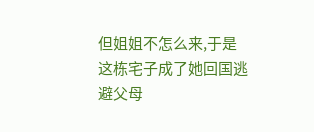但姐姐不怎么来,于是这栋宅子成了她回国逃避父母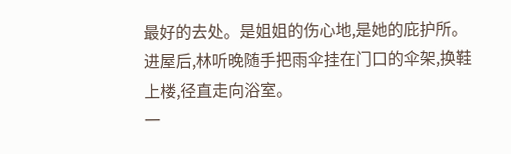最好的去处。是姐姐的伤心地,是她的庇护所。
进屋后,林听晚随手把雨伞挂在门口的伞架,换鞋上楼,径直走向浴室。
一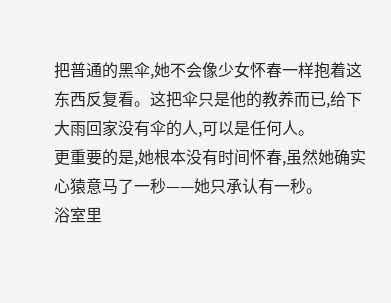把普通的黑伞,她不会像少女怀春一样抱着这东西反复看。这把伞只是他的教养而已,给下大雨回家没有伞的人,可以是任何人。
更重要的是,她根本没有时间怀春,虽然她确实心猿意马了一秒——她只承认有一秒。
浴室里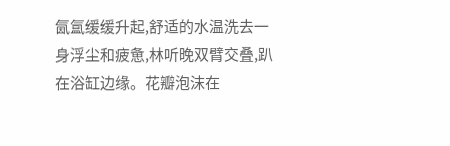氤氲缓缓升起,舒适的水温洗去一身浮尘和疲惫,林听晚双臂交叠,趴在浴缸边缘。花瓣泡沫在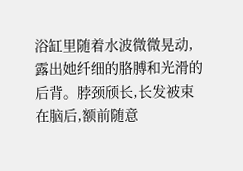浴缸里随着水波微微晃动,露出她纤细的胳膊和光滑的后背。脖颈颀长,长发被束在脑后,额前随意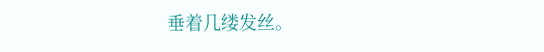垂着几缕发丝。